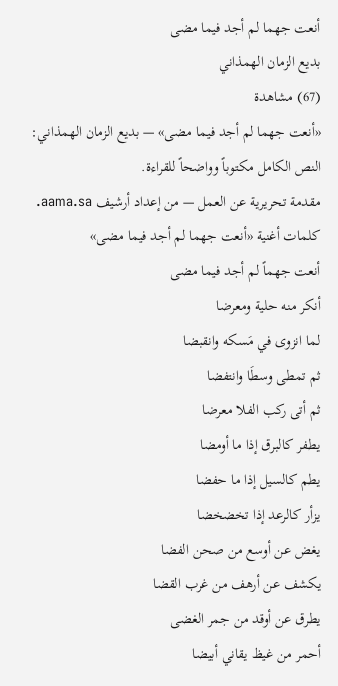أنعت جهما لم أجد فيما مضى
بديع الزمان الهمذاني
(67) مشاهدة
«أنعت جهما لم أجد فيما مضى» — بديع الزمان الهمذاني: النص الكامل مكتوباً وواضحاً للقراءة.
مقدمة تحريرية عن العمل — من إعداد أرشيف aama.sa.
كلمات أغنية «أنعت جهما لم أجد فيما مضى»
أنعت جهماً لم أجد فيما مضى
أنكر منه حلية ومعرضا
لما انزوى في مَسكه وانقبضا
ثم تمطى وسطَا وانتفضا
ثم أتى ركب الفلا معرضا
يطفر كالبرق إذا ما أومضا
يطم كالسيل إذا ما حفضا
يزأر كالرعد إذا تخضخضا
يغض عن أوسع من صحن الفضا
يكشف عن أرهف من غرب القضا
يطرق عن أوقد من جمر الغضى
أحمر من غيظ يقاني أبيضا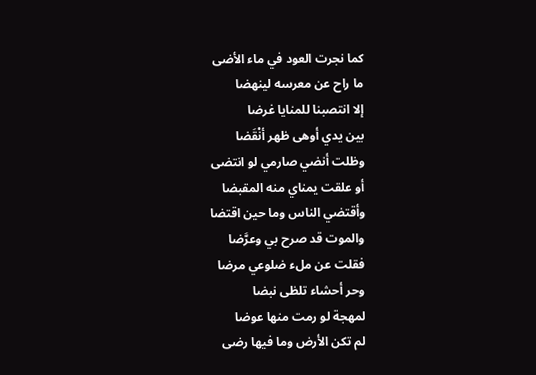كما نجرت العود في ماء الأضى
ما راح عن معرسه لينهضا
إلا انتصبنا للمنايا غرضا
بين يدي أوهى ظهر أنْقَضا
وظلت أنضي صارمي لو انتضى
أو علقت يمناي منه المقبضا
وأقتضي الناس وما حين اقتضا
والموت قد صرح بي وعرَّضا
فقلت عن ملء ضلوعي مرضا
وحر أحشاء تلظى نبضا
لمهجة لو رمت منها عوضا
لم تكن الأرض وما فيها رضى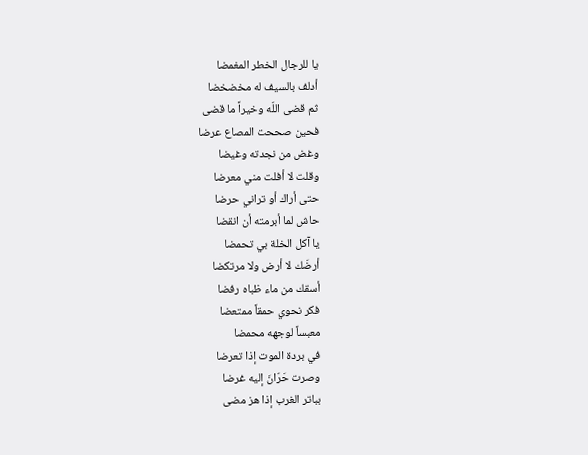يا للرجال الخطر المغمضا
أدلف بالسيف له مخضخضا
ثم قضى اللّه وخيراً ما قضى
فحين صححت المصاع عرضا
وغض من نجدته وغيضا
وقلت لا أفلت مني معرضا
حتى أراك أو تراني حرضا
حاش لما أبرمته أن انقضا
يا آكل الخلة بي تحمضا
أرضَك لا أرض ولا مرتكضا
أسقك من ماء ظباه رفضا
فكر نحوي حمقاً ممتعضا
معبساً لوجهه محمضا
في بردة الموت إذا تعرضا
وصرت حَرّانَ إليه غرضا
بباتر الغرب إذا هز مضى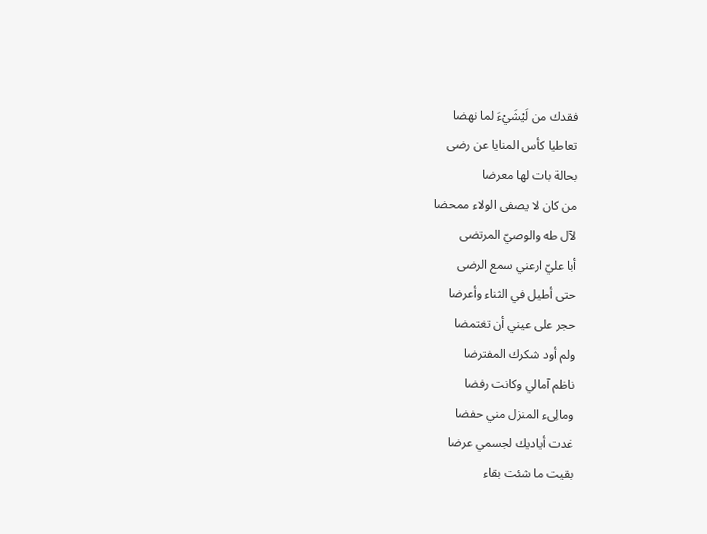فقدك من لَيْشَيْءَ لما نهضا
تعاطيا كأس المنايا عن رضى
بحالة بات لها معرضا
من كان لا يصفى الولاء ممحضا
لآل طه والوصيّ المرتضى
أبا عليّ ارعني سمع الرضى
حتى أطيل في الثناء وأعرضا
حجر على عيني أن تغتمضا
ولم أود شكرك المفترضا
ناظم آمالي وكانت رفضا
ومالِىء المنزل مني حفضا
غدت أياديك لجسمي عرضا
بقيت ما شئت بقاء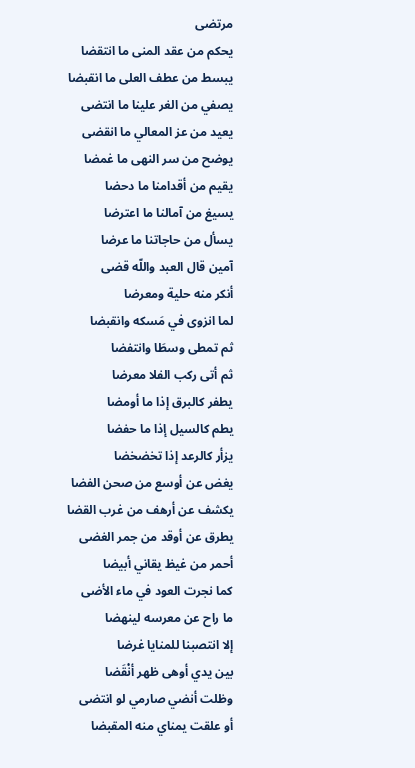مرتضى
يحكم من عقد المنى ما انتقضا
يبسط من عطف العلى ما انقبضا
يصفي من الغر علينا ما انتضى
يعيد من عز المعالي ما انقضى
يوضح من سر النهى ما غمضا
يقيم من أقدامنا ما دحضا
يسيغ من آمالنا ما اعترضا
يسأل من حاجاتنا ما عرضا
آمين قال العبد واللّه قضى
أنكر منه حلية ومعرضا
لما انزوى في مَسكه وانقبضا
ثم تمطى وسطَا وانتفضا
ثم أتى ركب الفلا معرضا
يطفر كالبرق إذا ما أومضا
يطم كالسيل إذا ما حفضا
يزأر كالرعد إذا تخضخضا
يغض عن أوسع من صحن الفضا
يكشف عن أرهف من غرب القضا
يطرق عن أوقد من جمر الغضى
أحمر من غيظ يقاني أبيضا
كما نجرت العود في ماء الأضى
ما راح عن معرسه لينهضا
إلا انتصبنا للمنايا غرضا
بين يدي أوهى ظهر أنْقَضا
وظلت أنضي صارمي لو انتضى
أو علقت يمناي منه المقبضا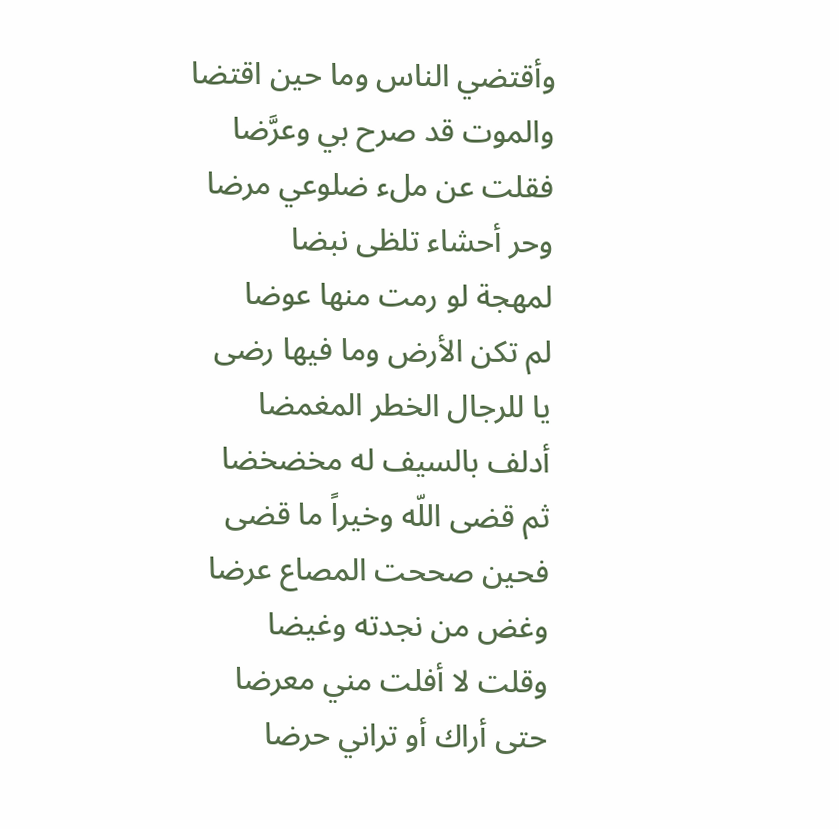وأقتضي الناس وما حين اقتضا
والموت قد صرح بي وعرَّضا
فقلت عن ملء ضلوعي مرضا
وحر أحشاء تلظى نبضا
لمهجة لو رمت منها عوضا
لم تكن الأرض وما فيها رضى
يا للرجال الخطر المغمضا
أدلف بالسيف له مخضخضا
ثم قضى اللّه وخيراً ما قضى
فحين صححت المصاع عرضا
وغض من نجدته وغيضا
وقلت لا أفلت مني معرضا
حتى أراك أو تراني حرضا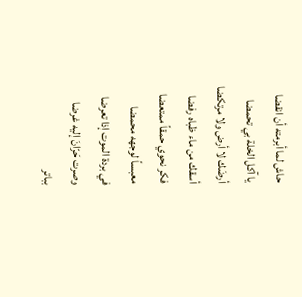حاش لما أبرمته أن انقضا
يا آكل الخلة بي تحمضا
أرضَك لا أرض ولا مرتكضا
أسقك من ماء ظباه رفضا
فكر نحوي حمقاً ممتعضا
معبساً لوجهه محمضا
في بردة الموت إذا تعرضا
وصرت حَرّانَ إليه غرضا
بباتر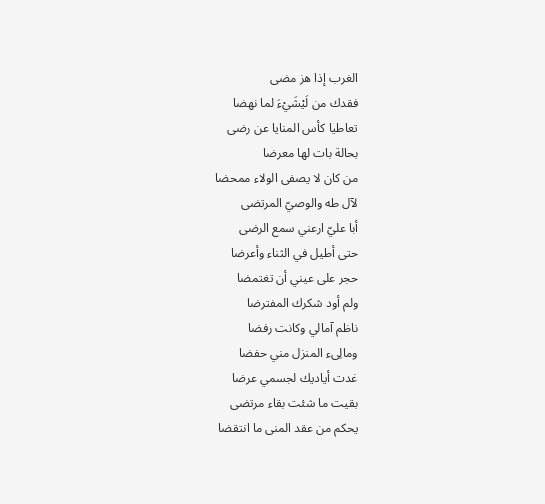الغرب إذا هز مضى
فقدك من لَيْشَيْءَ لما نهضا
تعاطيا كأس المنايا عن رضى
بحالة بات لها معرضا
من كان لا يصفى الولاء ممحضا
لآل طه والوصيّ المرتضى
أبا عليّ ارعني سمع الرضى
حتى أطيل في الثناء وأعرضا
حجر على عيني أن تغتمضا
ولم أود شكرك المفترضا
ناظم آمالي وكانت رفضا
ومالِىء المنزل مني حفضا
غدت أياديك لجسمي عرضا
بقيت ما شئت بقاء مرتضى
يحكم من عقد المنى ما انتقضا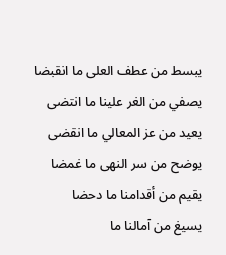يبسط من عطف العلى ما انقبضا
يصفي من الغر علينا ما انتضى
يعيد من عز المعالي ما انقضى
يوضح من سر النهى ما غمضا
يقيم من أقدامنا ما دحضا
يسيغ من آمالنا ما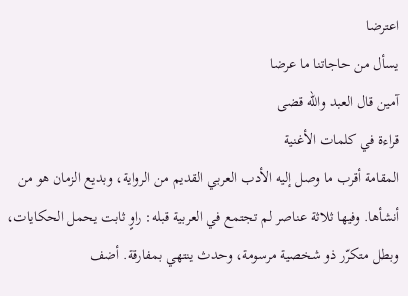اعترضا
يسأل من حاجاتنا ما عرضا
آمين قال العبد واللّه قضى
قراءة في كلمات الأغنية
المقامة أقرب ما وصل إليه الأدب العربي القديم من الرواية، وبديع الزمان هو من أنشأها. وفيها ثلاثة عناصر لم تجتمع في العربية قبله: راوٍ ثابت يحمل الحكايات، وبطل متكرّر ذو شخصية مرسومة، وحدث ينتهي بمفارقة. أضف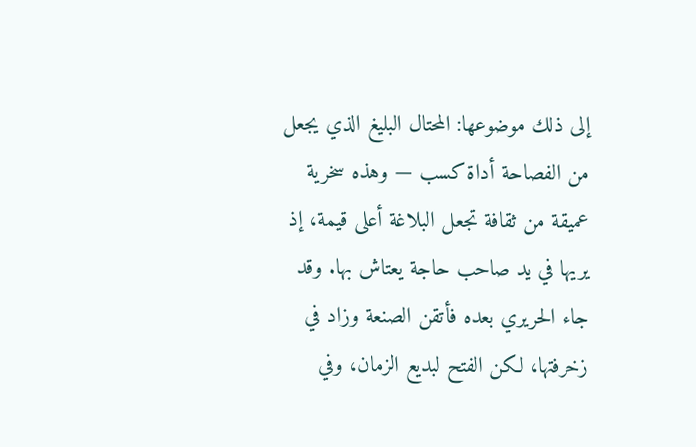إلى ذلك موضوعها: المحتال البليغ الذي يجعل من الفصاحة أداة كسب — وهذه سخرية عميقة من ثقافة تجعل البلاغة أعلى قيمة، إذ يريها في يد صاحب حاجة يعتاش بها. وقد جاء الحريري بعده فأتقن الصنعة وزاد في زخرفتها، لكن الفتح لبديع الزمان، وفي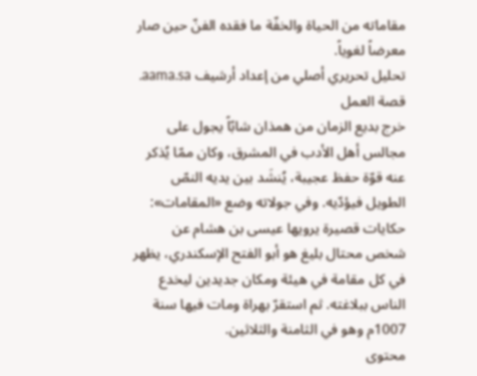مقاماته من الحياة والخفّة ما فقده الفنّ حين صار معرضاً لغوياً.
تحليل تحريري أصلي من إعداد أرشيف aama.sa.
قصة العمل
خرج بديع الزمان من همذان شابّاً يجول على مجالس أهل الأدب في المشرق، وكان ممّا يُذكر عنه قوّة حفظ عجيبة، يُنشَد بين يديه النصّ الطويل فيؤدّيه. وفي جولاته وضع «المقامات»: حكايات قصيرة يرويها عيسى بن هشام عن شخص محتال بليغ هو أبو الفتح الإسكندري، يظهر في كل مقامة في هيئة ومكان جديدين ليخدع الناس ببلاغته. ثم استقرّ بهراة ومات فيها سنة 1007م وهو في الثامنة والثلاثين.
محتوى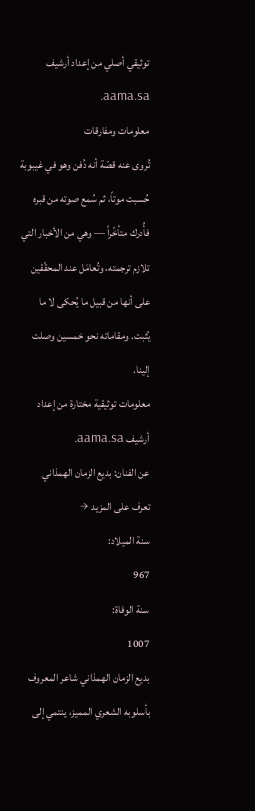توثيقي أصلي من إعداد أرشيف aama.sa.
معلومات ومفارقات
تُروى عنه قصّة أنه دُفن وهو في غيبوبة حُسبت موتاً، ثم سُمع صوته من قبره فأُدرك متأخّراً — وهي من الأخبار التي تلازم ترجمته، وتُعامَل عند المحقّقين على أنها من قبيل ما يُحكى لا ما يُثبت. ومقاماته نحو خمسين وصلت إلينا.
معلومات توثيقية مختارة من إعداد أرشيف aama.sa.
عن الفنان: بديع الزمان الهمذاني
تعرف على المزيد →
سنة الميلاد:
967
سنة الوفاة:
1007
بديع الزمان الهمذاني شاعر المعروف بأسلوبه الشعري المميز، ينتمي إلى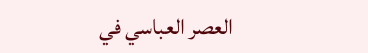العصر العباسي في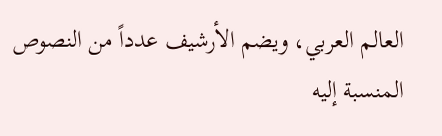العالم العربي، ويضم الأرشيف عدداً من النصوص المنسبة إليه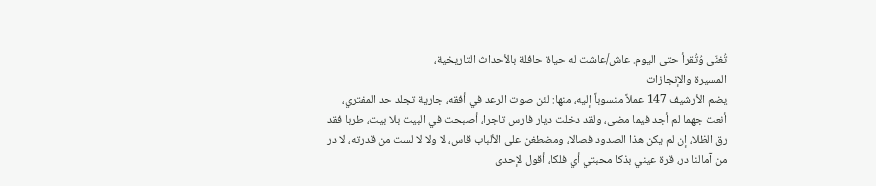تُغنّى وُتُقرأ حتى اليوم. عاش/عاشت له حياة حافلة بالأحداث التاريخية،
المسيرة والإنجازات
يضم الأرشيف 147 عملاً منسوباً إليه، منها: لئن صوت الرعد في أفقه، جارية تجلد حد المفتري، أنعت جهما لم أجد فيما مضى، ولقد دخلت ديار فارس تاجرا، أصبحت في البيت بلا بيت، طربا فقد رق الظلا، إن لم يكن هذا الصدود فصالا، ومضطغن على الألباب قاس، لا ولا لا لست من قدرته، لا در من آمالنا در، قرة عيني بذكا محبتي أي فلكا، أقول لإحدى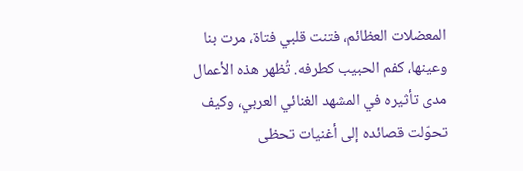المعضلات العظائم، فتنت قلبي فتاة، مرت بنا وعينها، كفم الحبيب كطرفه. تُظهر هذه الأعمال مدى تأثيره في المشهد الغنائي العربي، وكيف تحوّلت قصائده إلى أغنيات تحظى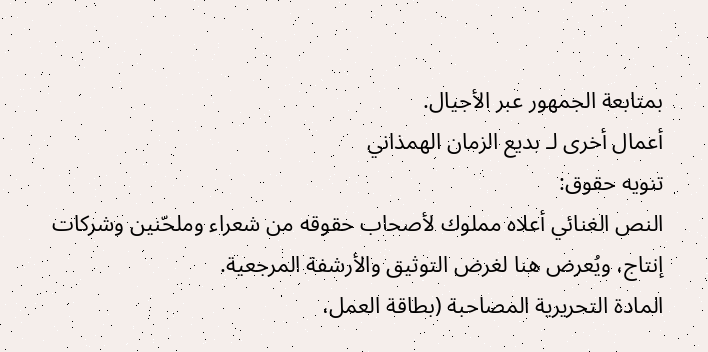بمتابعة الجمهور عبر الأجيال.
أعمال أخرى لـ بديع الزمان الهمذاني
تنويه حقوق:
النص الغنائي أعلاه مملوك لأصحاب حقوقه من شعراء وملحّنين وشركات إنتاج، ويُعرض هنا لغرض التوثيق والأرشفة المرجعية.
المادة التحريرية المصاحبة (بطاقة العمل،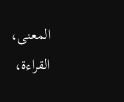المعنى، القراءة،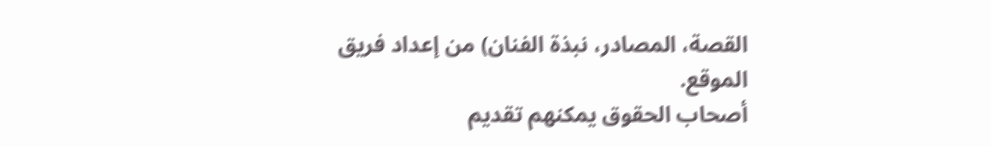القصة، المصادر، نبذة الفنان) من إعداد فريق الموقع.
أصحاب الحقوق يمكنهم تقديم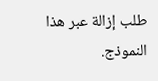طلب إزالة عبر هذا النموذج.